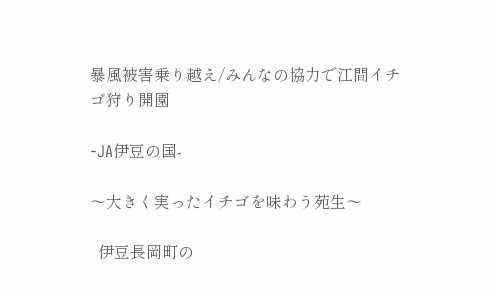暴風被害乗り越え/みんなの協力で江間イチゴ狩り開園

-JA伊豆の国-

〜大きく実ったイチゴを味わう苑生〜

  伊豆長岡町の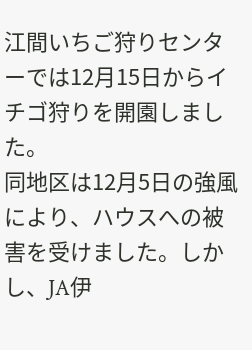江間いちご狩りセンターでは12月15日からイチゴ狩りを開園しました。
同地区は12月5日の強風により、ハウスへの被害を受けました。しかし、JA伊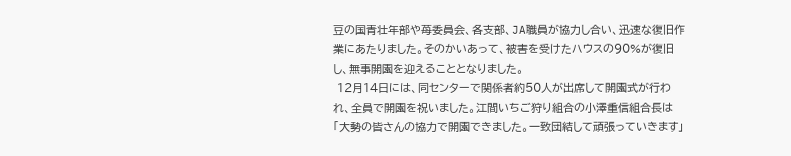豆の国青壮年部や苺委員会、各支部、JA職員が協力し合い、迅速な復旧作業にあたりました。そのかいあって、被害を受けたハウスの90%が復旧し、無事開園を迎えることとなりました。
 12月14日には、同センターで関係者約50人が出席して開園式が行われ、全員で開園を祝いました。江間いちご狩り組合の小澤重信組合長は「大勢の皆さんの協力で開園できました。一致団結して頑張っていきます」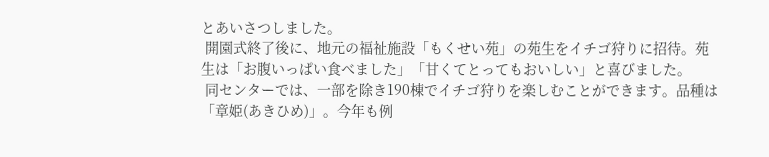とあいさつしました。
 開園式終了後に、地元の福祉施設「もくせい苑」の苑生をイチゴ狩りに招待。苑生は「お腹いっぱい食べました」「甘くてとってもおいしい」と喜びました。
 同センターでは、一部を除き190棟でイチゴ狩りを楽しむことができます。品種は「章姫(あきひめ)」。今年も例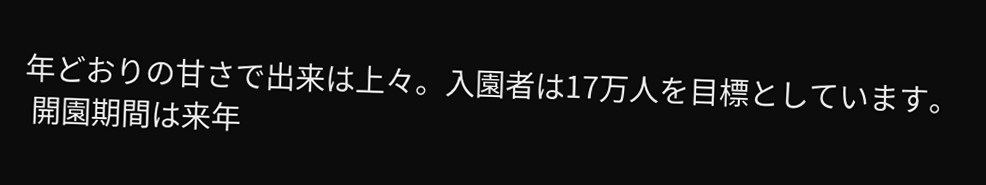年どおりの甘さで出来は上々。入園者は17万人を目標としています。
 開園期間は来年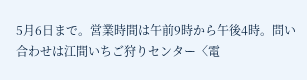5月6日まで。営業時間は午前9時から午後4時。問い合わせは江間いちご狩りセンター〈電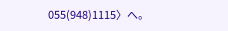055(948)1115〉へ。